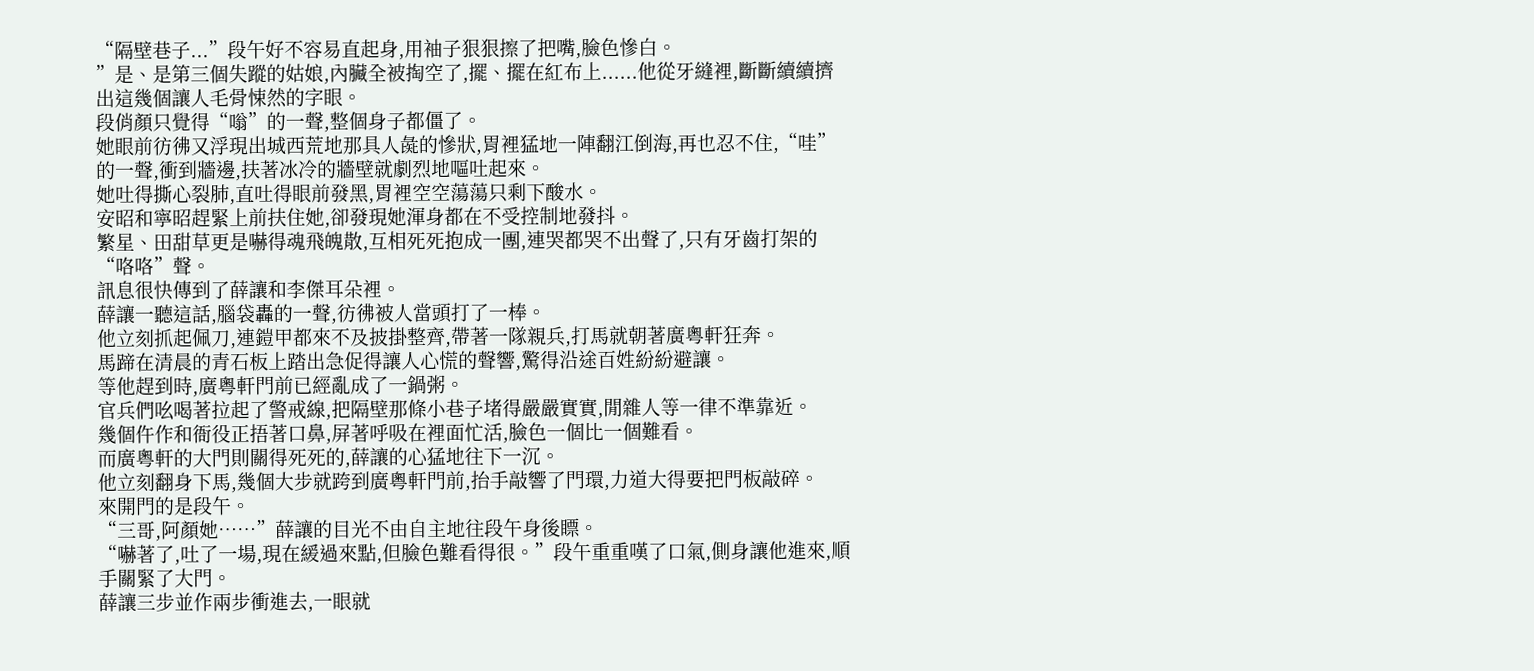“隔壁巷子...”段午好不容易直起身,用袖子狠狠擦了把嘴,臉色慘白。
”是、是第三個失蹤的姑娘,內臟全被掏空了,擺、擺在紅布上......他從牙縫裡,斷斷續續擠出這幾個讓人毛骨悚然的字眼。
段俏顏只覺得“嗡”的一聲,整個身子都僵了。
她眼前彷彿又浮現出城西荒地那具人彘的慘狀,胃裡猛地一陣翻江倒海,再也忍不住,“哇”的一聲,衝到牆邊,扶著冰冷的牆壁就劇烈地嘔吐起來。
她吐得撕心裂肺,直吐得眼前發黑,胃裡空空蕩蕩只剩下酸水。
安昭和寧昭趕緊上前扶住她,卻發現她渾身都在不受控制地發抖。
繁星、田甜草更是嚇得魂飛魄散,互相死死抱成一團,連哭都哭不出聲了,只有牙齒打架的“咯咯”聲。
訊息很快傳到了薛讓和李傑耳朵裡。
薛讓一聽這話,腦袋轟的一聲,彷彿被人當頭打了一棒。
他立刻抓起佩刀,連鎧甲都來不及披掛整齊,帶著一隊親兵,打馬就朝著廣粵軒狂奔。
馬蹄在清晨的青石板上踏出急促得讓人心慌的聲響,驚得沿途百姓紛紛避讓。
等他趕到時,廣粵軒門前已經亂成了一鍋粥。
官兵們吆喝著拉起了警戒線,把隔壁那條小巷子堵得嚴嚴實實,閒雜人等一律不準靠近。
幾個仵作和衙役正捂著口鼻,屏著呼吸在裡面忙活,臉色一個比一個難看。
而廣粵軒的大門則關得死死的,薛讓的心猛地往下一沉。
他立刻翻身下馬,幾個大步就跨到廣粵軒門前,抬手敲響了門環,力道大得要把門板敲碎。
來開門的是段午。
“三哥,阿顏她……”薛讓的目光不由自主地往段午身後瞟。
“嚇著了,吐了一場,現在緩過來點,但臉色難看得很。”段午重重嘆了口氣,側身讓他進來,順手關緊了大門。
薛讓三步並作兩步衝進去,一眼就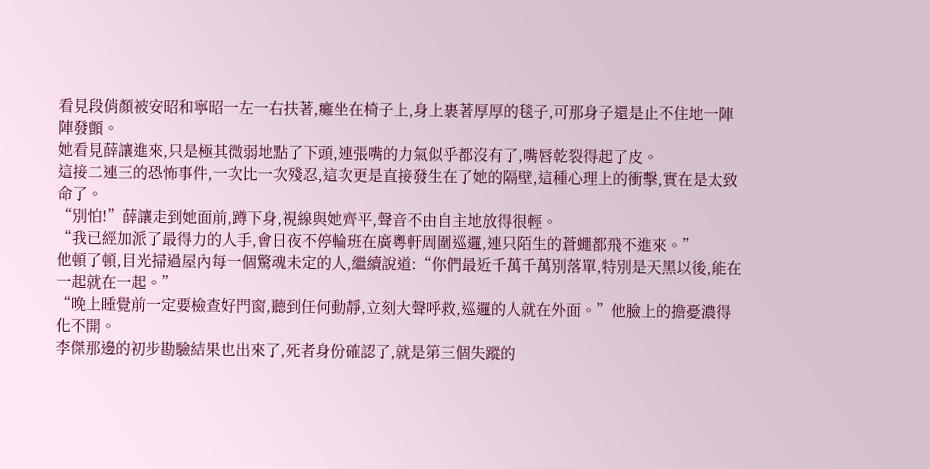看見段俏顏被安昭和寧昭一左一右扶著,癱坐在椅子上,身上裹著厚厚的毯子,可那身子還是止不住地一陣陣發顫。
她看見薛讓進來,只是極其微弱地點了下頭,連張嘴的力氣似乎都沒有了,嘴唇乾裂得起了皮。
這接二連三的恐怖事件,一次比一次殘忍,這次更是直接發生在了她的隔壁,這種心理上的衝擊,實在是太致命了。
“別怕!”薛讓走到她面前,蹲下身,視線與她齊平,聲音不由自主地放得很輕。
“我已經加派了最得力的人手,會日夜不停輪班在廣粵軒周圍巡邏,連只陌生的蒼蠅都飛不進來。”
他頓了頓,目光掃過屋內每一個驚魂未定的人,繼續說道:“你們最近千萬千萬別落單,特別是天黑以後,能在一起就在一起。”
“晚上睡覺前一定要檢查好門窗,聽到任何動靜,立刻大聲呼救,巡邏的人就在外面。”他臉上的擔憂濃得化不開。
李傑那邊的初步勘驗結果也出來了,死者身份確認了,就是第三個失蹤的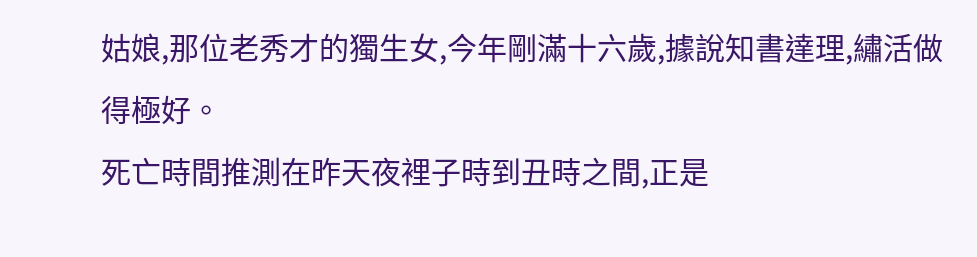姑娘,那位老秀才的獨生女,今年剛滿十六歲,據說知書達理,繡活做得極好。
死亡時間推測在昨天夜裡子時到丑時之間,正是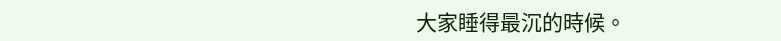大家睡得最沉的時候。